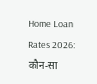Home Loan Rates 2026: कौन-सा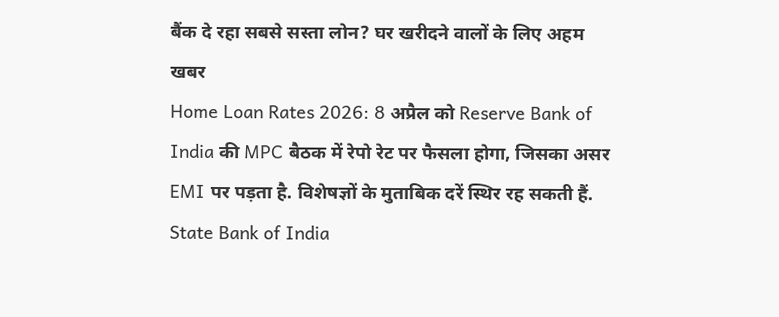बैंक दे रहा सबसे सस्ता लोन? घर खरीदने वालों के लिए अहम खबर
Home Loan Rates 2026: 8 अप्रैल को Reserve Bank of India की MPC बैठक में रेपो रेट पर फैसला होगा, जिसका असर EMI पर पड़ता है. विशेषज्ञों के मुताबिक दरें स्थिर रह सकती हैं. State Bank of India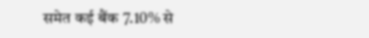समेत कई बैंक 7.10% से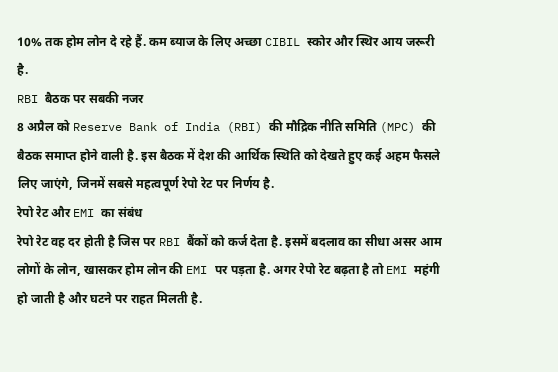10% तक होम लोन दे रहे हैं. कम ब्याज के लिए अच्छा CIBIL स्कोर और स्थिर आय जरूरी है.
RBI बैठक पर सबकी नजर
8 अप्रैल को Reserve Bank of India (RBI) की मौद्रिक नीति समिति (MPC) की बैठक समाप्त होने वाली है. इस बैठक में देश की आर्थिक स्थिति को देखते हुए कई अहम फैसले लिए जाएंगे, जिनमें सबसे महत्वपूर्ण रेपो रेट पर निर्णय है.
रेपो रेट और EMI का संबंध
रेपो रेट वह दर होती है जिस पर RBI बैंकों को कर्ज देता है. इसमें बदलाव का सीधा असर आम लोगों के लोन, खासकर होम लोन की EMI पर पड़ता है. अगर रेपो रेट बढ़ता है तो EMI महंगी हो जाती है और घटने पर राहत मिलती है.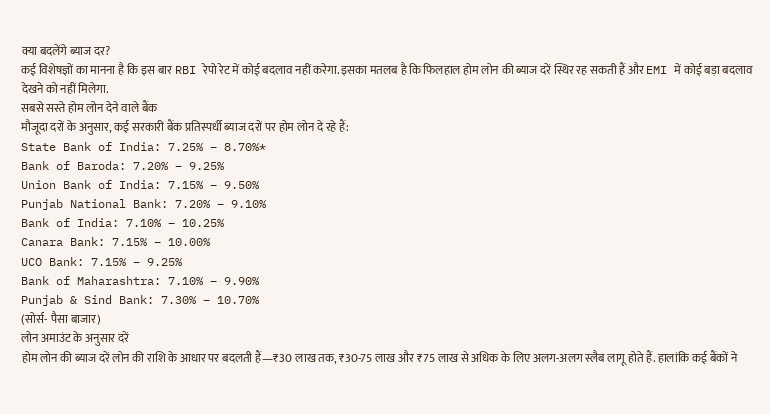क्या बदलेंगे ब्याज दर?
कई विशेषज्ञों का मानना है कि इस बार RBI रेपो रेट में कोई बदलाव नहीं करेगा. इसका मतलब है कि फिलहाल होम लोन की ब्याज दरें स्थिर रह सकती हैं और EMI में कोई बड़ा बदलाव देखने को नहीं मिलेगा.
सबसे सस्ते होम लोन देने वाले बैंक
मौजूदा दरों के अनुसार, कई सरकारी बैंक प्रतिस्पर्धी ब्याज दरों पर होम लोन दे रहे हैं:
State Bank of India: 7.25% – 8.70%*
Bank of Baroda: 7.20% – 9.25%
Union Bank of India: 7.15% – 9.50%
Punjab National Bank: 7.20% – 9.10%
Bank of India: 7.10% – 10.25%
Canara Bank: 7.15% – 10.00%
UCO Bank: 7.15% – 9.25%
Bank of Maharashtra: 7.10% – 9.90%
Punjab & Sind Bank: 7.30% – 10.70%
(सोर्स- पैसा बाजार)
लोन अमाउंट के अनुसार दरें
होम लोन की ब्याज दरें लोन की राशि के आधार पर बदलती हैं—₹30 लाख तक, ₹30-75 लाख और ₹75 लाख से अधिक के लिए अलग-अलग स्लैब लागू होते हैं. हालांकि कई बैंकों ने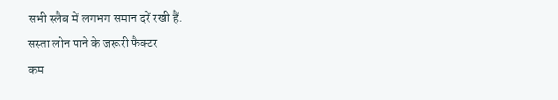सभी स्लैब में लगभग समान दरें रखी हैं.
सस्ता लोन पाने के जरूरी फैक्टर
कम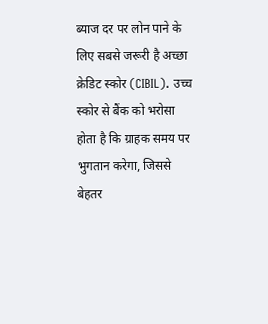ब्याज दर पर लोन पाने के लिए सबसे जरूरी है अच्छा क्रेडिट स्कोर (CIBIL). उच्च स्कोर से बैंक को भरोसा होता है कि ग्राहक समय पर भुगतान करेगा, जिससे बेहतर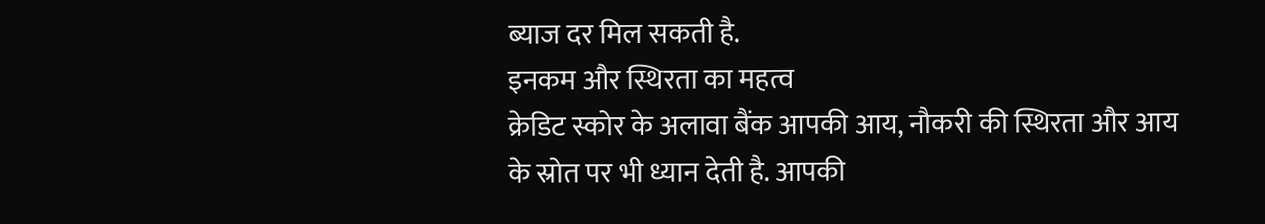ब्याज दर मिल सकती है.
इनकम और स्थिरता का महत्व
क्रेडिट स्कोर के अलावा बैंक आपकी आय, नौकरी की स्थिरता और आय के स्रोत पर भी ध्यान देती है. आपकी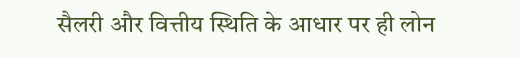सैलरी और वित्तीय स्थिति के आधार पर ही लोन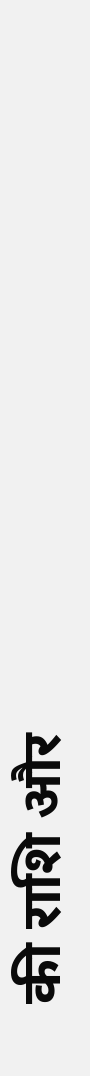की राशि और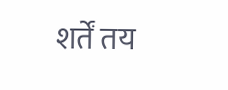शर्तें तय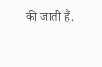की जाती हैं.